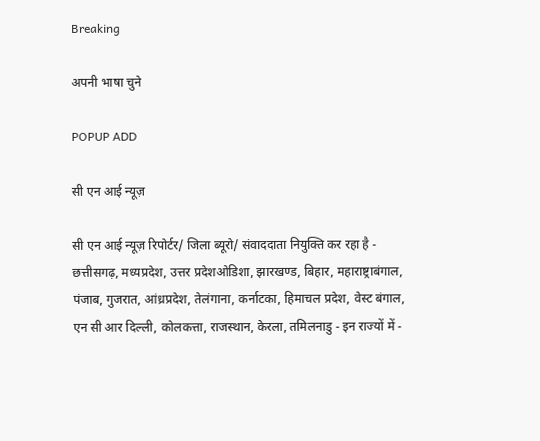Breaking

अपनी भाषा चुने

POPUP ADD

सी एन आई न्यूज़

सी एन आई न्यूज़ रिपोर्टर/ जिला ब्यूरो/ संवाददाता नियुक्ति कर रहा है - छत्तीसगढ़, मध्यप्रदेश, उत्तर प्रदेशओडिशा, झारखण्ड, बिहार, महाराष्ट्राबंगाल, पंजाब, गुजरात, आंध्रप्रदेश, तेलंगाना, कर्नाटका, हिमाचल प्रदेश, वेस्ट बंगाल, एन सी आर दिल्ली, कोलकत्ता, राजस्थान, केरला, तमिलनाडु - इन राज्यों में -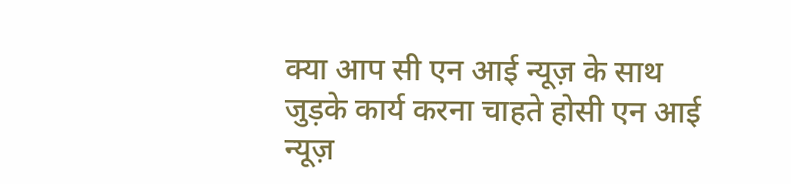क्या आप सी एन आई न्यूज़ के साथ जुड़के कार्य करना चाहते होसी एन आई न्यूज़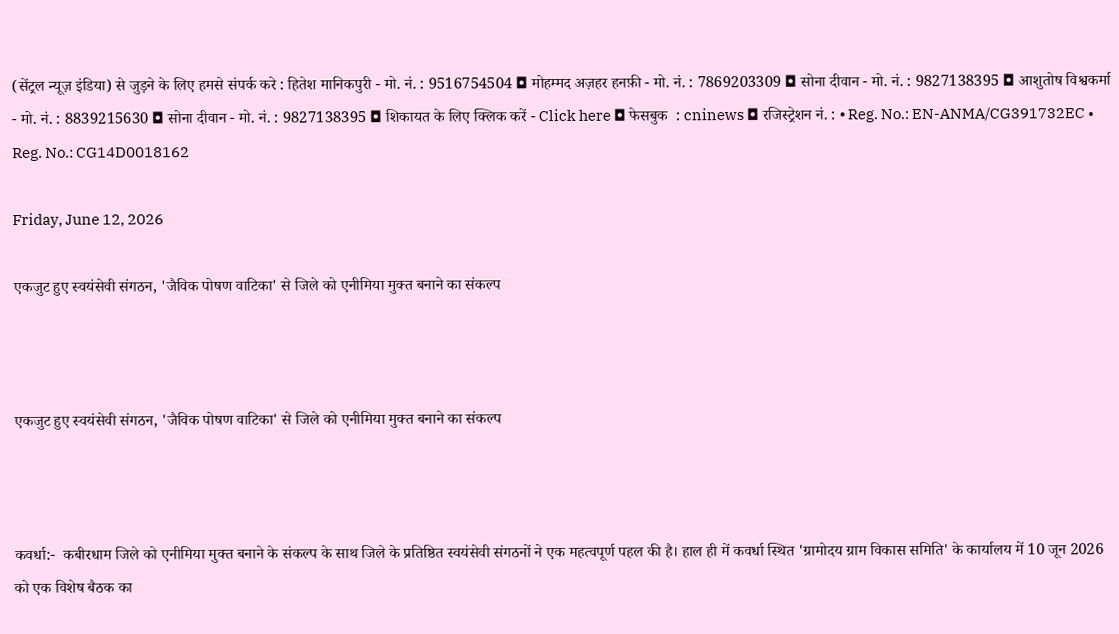(सेंट्रल न्यूज़ इंडिया) से जुड़ने के लिए हमसे संपर्क करे : हितेश मानिकपुरी - मो. नं. : 9516754504 ◘ मोहम्मद अज़हर हनफ़ी - मो. नं. : 7869203309 ◘ सोना दीवान - मो. नं. : 9827138395 ◘ आशुतोष विश्वकर्मा - मो. नं. : 8839215630 ◘ सोना दीवान - मो. नं. : 9827138395 ◘ शिकायत के लिए क्लिक करें - Click here ◘ फेसबुक  : cninews ◘ रजिस्ट्रेशन नं. : • Reg. No.: EN-ANMA/CG391732EC • Reg. No.: CG14D0018162

Friday, June 12, 2026

एकजुट हुए स्वयंसेवी संगठन, 'जैविक पोषण वाटिका' से जिले को एनीमिया मुक्त बनाने का संकल्प



एकजुट हुए स्वयंसेवी संगठन, 'जैविक पोषण वाटिका' से जिले को एनीमिया मुक्त बनाने का संकल्प



कवर्धा:-  कबीरधाम जिले को एनीमिया मुक्त बनाने के संकल्प के साथ जिले के प्रतिष्ठित स्वयंसेवी संगठनों ने एक महत्वपूर्ण पहल की है। हाल ही में कवर्धा स्थित 'ग्रामोदय ग्राम विकास समिति' के कार्यालय में 10 जून 2026 को एक विशेष बैठक का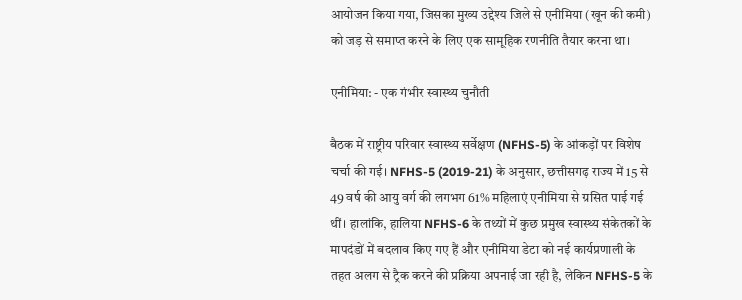आयोजन किया गया, जिसका मुख्य उद्देश्य जिले से एनीमिया (खून की कमी) को जड़ से समाप्त करने के लिए एक सामूहिक रणनीति तैयार करना था।

एनीमिया: - एक गंभीर स्वास्थ्य चुनौती

बैठक में राष्ट्रीय परिवार स्वास्थ्य सर्वेक्षण (NFHS-5) के आंकड़ों पर विशेष चर्चा की गई। NFHS-5 (2019-21) के अनुसार, छत्तीसगढ़ राज्य में 15 से 49 वर्ष की आयु वर्ग की लगभग 61% महिलाएं एनीमिया से ग्रसित पाई गई थीं। हालांकि, हालिया NFHS-6 के तथ्यों में कुछ प्रमुख स्वास्थ्य संकेतकों के मापदंडों में बदलाव किए गए हैं और एनीमिया डेटा को नई कार्यप्रणाली के तहत अलग से ट्रैक करने की प्रक्रिया अपनाई जा रही है, लेकिन NFHS-5 के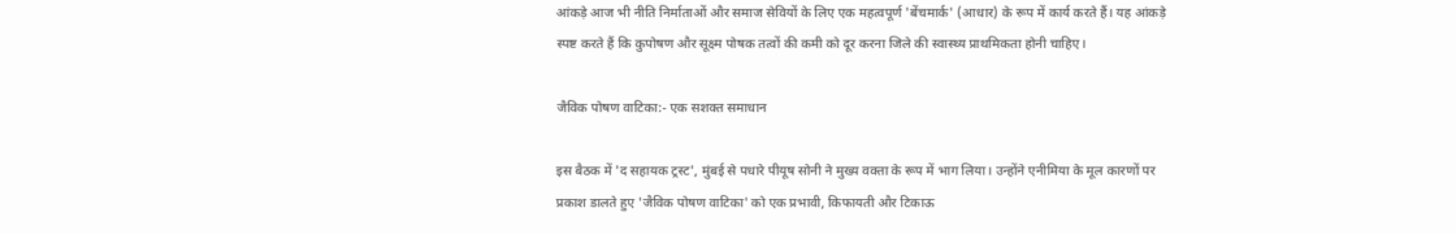आंकड़े आज भी नीति निर्माताओं और समाज सेवियों के लिए एक महत्वपूर्ण 'बेंचमार्क' (आधार) के रूप में कार्य करते हैं। यह आंकड़े स्पष्ट करते हैं कि कुपोषण और सूक्ष्म पोषक तत्वों की कमी को दूर करना जिले की स्वास्थ्य प्राथमिकता होनी चाहिए।

जैविक पोषण वाटिका:- एक सशक्त समाधान

इस बैठक में 'द सहायक ट्रस्ट', मुंबई से पधारे पीयूष सोनी ने मुख्य वक्ता के रूप में भाग लिया। उन्होंने एनीमिया के मूल कारणों पर प्रकाश डालते हुए 'जैविक पोषण वाटिका' को एक प्रभावी, किफायती और टिकाऊ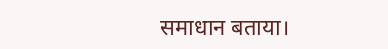समाधान बताया।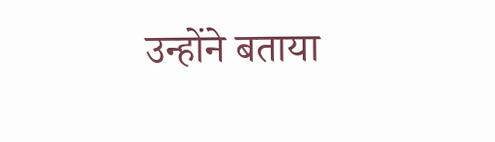उन्होंने बताया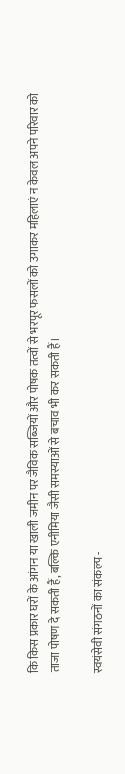कि किस प्रकार घरों के आंगन या खाली जमीन पर जैविक सब्जियों और पोषक तत्वों से भरपूर फसलों को उगाकर महिलाएं न केवल अपने परिवार को ताजा पोषण दे सकती हैं, बल्कि एनीमिया जैसी समस्याओं से बचाव भी कर सकती हैं।

स्वयंसेवी संगठनों का संकल्प -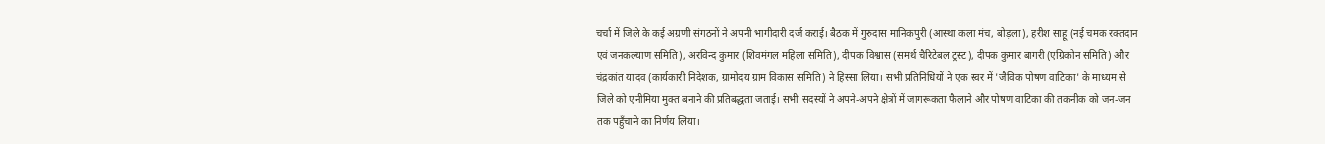चर्चा में जिले के कई अग्रणी संगठनों ने अपनी भागीदारी दर्ज कराई। बैठक में गुरुदास मानिकपुरी (आस्था कला मंच, बोड़ला), हरीश साहू (नई चमक रक्तदान एवं जनकल्याण समिति), अरविन्द कुमार (शिवमंगल महिला समिति), दीपक विश्वास (समर्थ चैरिटेबल ट्रस्ट), दीपक कुमार बागरी (एग्रिकोन समिति) और चंद्रकांत यादव (कार्यकारी निदेशक, ग्रामोदय ग्राम विकास समिति) ने हिस्सा लिया। सभी प्रतिनिधियों ने एक स्वर में 'जैविक पोषण वाटिका' के माध्यम से जिले को एनीमिया मुक्त बनाने की प्रतिबद्धता जताई। सभी सदस्यों ने अपने-अपने क्षेत्रों में जागरूकता फैलाने और पोषण वाटिका की तकनीक को जन-जन तक पहुँचाने का निर्णय लिया।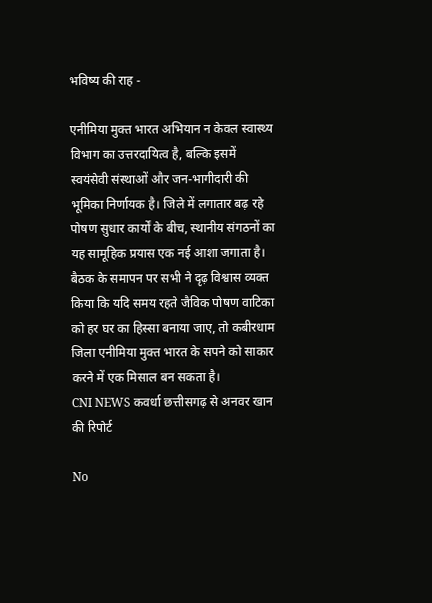भविष्य की राह -

एनीमिया मुक्त भारत अभियान न केवल स्वास्थ्य विभाग का उत्तरदायित्व है, बल्कि इसमें स्वयंसेवी संस्थाओं और जन-भागीदारी की भूमिका निर्णायक है। जिले में लगातार बढ़ रहे पोषण सुधार कार्यों के बीच, स्थानीय संगठनों का यह सामूहिक प्रयास एक नई आशा जगाता है। बैठक के समापन पर सभी ने दृढ़ विश्वास व्यक्त किया कि यदि समय रहते जैविक पोषण वाटिका को हर घर का हिस्सा बनाया जाए, तो कबीरधाम जिला एनीमिया मुक्त भारत के सपने को साकार करने में एक मिसाल बन सकता है।
CNI NEWS कवर्धा छत्तीसगढ़ से अनवर खान की रिपोर्ट

No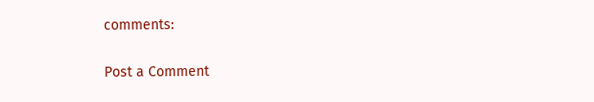comments:

Post a Comment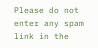Please do not enter any spam link in the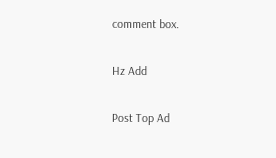comment box.

Hz Add

Post Top Ad